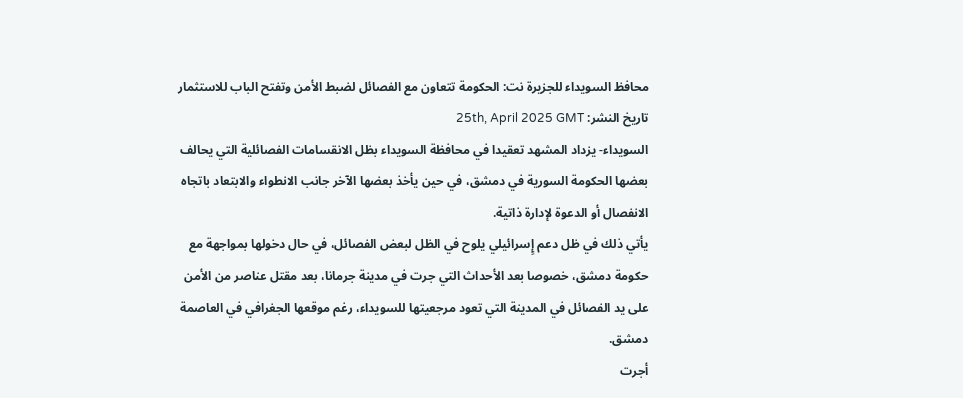محافظ السويداء للجزيرة نت: الحكومة تتعاون مع الفصائل لضبط الأمن وتفتح الباب للاستثمار
تاريخ النشر: 25th, April 2025 GMT
السويداء- يزداد المشهد تعقيدا في محافظة السويداء بظل الانقسامات الفصائلية التي يحالف بعضها الحكومة السورية في دمشق، في حين يأخذ بعضها الآخر جانب الانطواء والابتعاد باتجاه الانفصال أو الدعوة لإدارة ذاتية.
يأتي ذلك في ظل دعم إٍسرائيلي يلوح في الظل لبعض الفصائل، في حال دخولها بمواجهة مع حكومة دمشق، خصوصا بعد الأحداث التي جرت في مدينة جرمانا، بعد مقتل عناصر من الأمن على يد الفصائل في المدينة التي تعود مرجعيتها للسويداء، رغم موقعها الجغرافي في العاصمة دمشق.
أجرت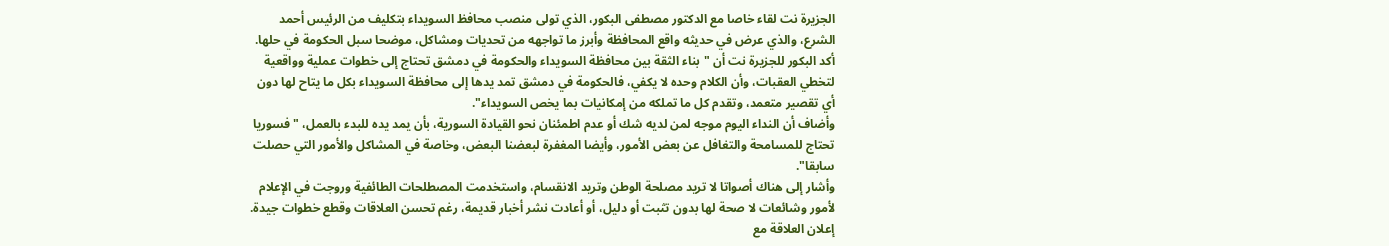الجزيرة نت لقاء خاصا مع الدكتور مصطفى البكور، الذي تولى منصب محافظ السويداء بتكليف من الرئيس أحمد الشرع، والذي عرض في حديثه واقع المحافظة وأبرز ما تواجهه من تحديات ومشاكل، موضحا سبل الحكومة في حلها.
أكد البكور للجزيرة نت أن "بناء الثقة بين محافظة السويداء والحكومة في دمشق تحتاج إلى خطوات عملية وواقعية لتخطي العقبات، وأن الكلام وحده لا يكفي، فالحكومة في دمشق تمد يدها إلى محافظة السويداء بكل ما يتاح لها دون أي تقصير متعمد، وتقدم كل ما تملكه من إمكانيات بما يخص السويداء".
وأضاف أن النداء اليوم موجه لمن لديه شك أو عدم اطمئنان نحو القيادة السورية، بأن يمد يده للبدء بالعمل، "فسوريا تحتاج للمسامحة والتغافل عن بعض الأمور، وأيضا المغفرة لبعضنا البعض، وخاصة في المشاكل والأمور التي حصلت سابقا".
وأشار إلى هناك أصواتا لا تريد مصلحة الوطن وتريد الانقسام، واستخدمت المصطلحات الطائفية وروجت في الإعلام لأمور وشائعات لا صحة لها بدون تثبت أو دليل، أو أعادت نشر أخبار قديمة، رغم تحسن العلاقات وقطع خطوات جيدة.
إعلان العلاقة مع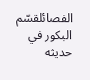الفصائلقسّم البكور في حديثه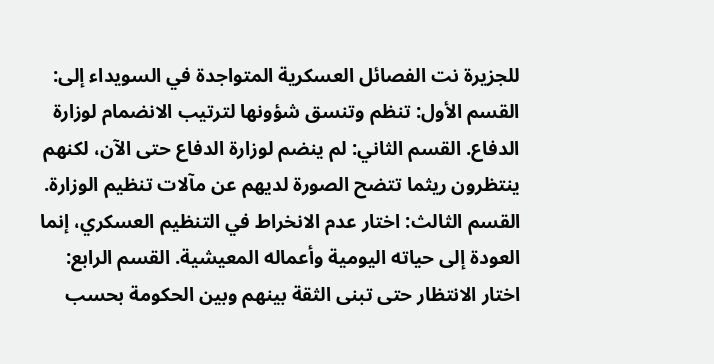للجزيرة نت الفصائل العسكرية المتواجدة في السويداء إلى:
القسم الأول: تنظم وتنسق شؤونها لترتيب الانضمام لوزارة الدفاع. القسم الثاني: لم ينضم لوزارة الدفاع حتى الآن، لكنهم ينتظرون ريثما تتضح الصورة لديهم عن مآلات تنظيم الوزارة. القسم الثالث: اختار عدم الانخراط في التنظيم العسكري، إنما العودة إلى حياته اليومية وأعماله المعيشية. القسم الرابع: اختار الانتظار حتى تبنى الثقة بينهم وبين الحكومة بحسب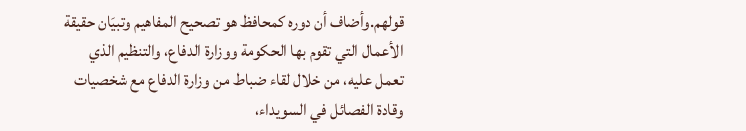قولهم.وأضاف أن دوره كمحافظ هو تصحيح المفاهيم وتبيَان حقيقة الأعمال التي تقوم بها الحكومة ووزارة الدفاع، والتنظيم الذي تعمل عليه، من خلال لقاء ضباط من وزارة الدفاع مع شخصيات وقادة الفصائل في السويداء،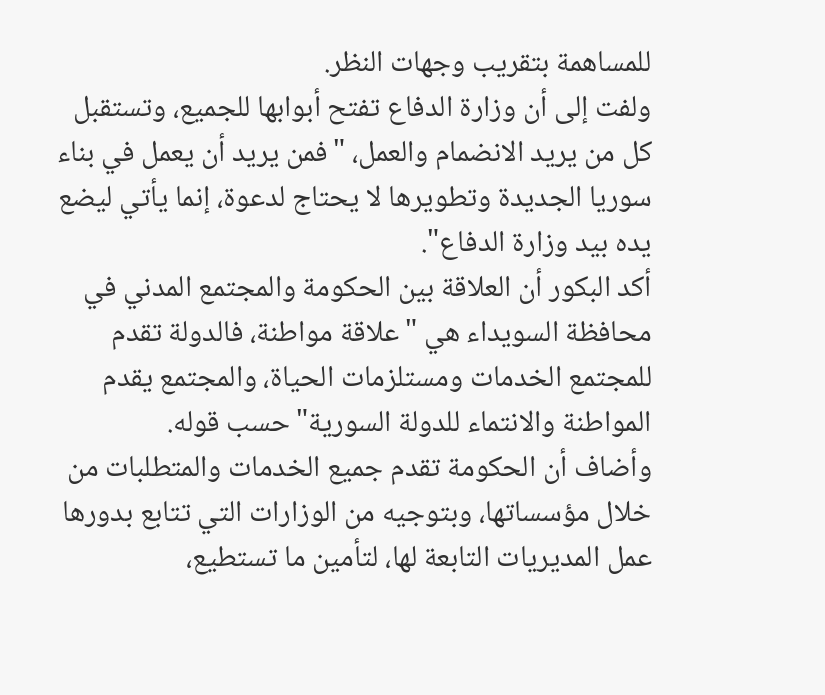للمساهمة بتقريب وجهات النظر.
ولفت إلى أن وزارة الدفاع تفتح أبوابها للجميع، وتستقبل كل من يريد الانضمام والعمل، "فمن يريد أن يعمل في بناء سوريا الجديدة وتطويرها لا يحتاج لدعوة، إنما يأتي ليضع يده بيد وزارة الدفاع".
أكد البكور أن العلاقة بين الحكومة والمجتمع المدني في محافظة السويداء هي "علاقة مواطنة، فالدولة تقدم للمجتمع الخدمات ومستلزمات الحياة، والمجتمع يقدم المواطنة والانتماء للدولة السورية" حسب قوله.
وأضاف أن الحكومة تقدم جميع الخدمات والمتطلبات من خلال مؤسساتها، وبتوجيه من الوزارات التي تتابع بدورها عمل المديريات التابعة لها، لتأمين ما تستطيع،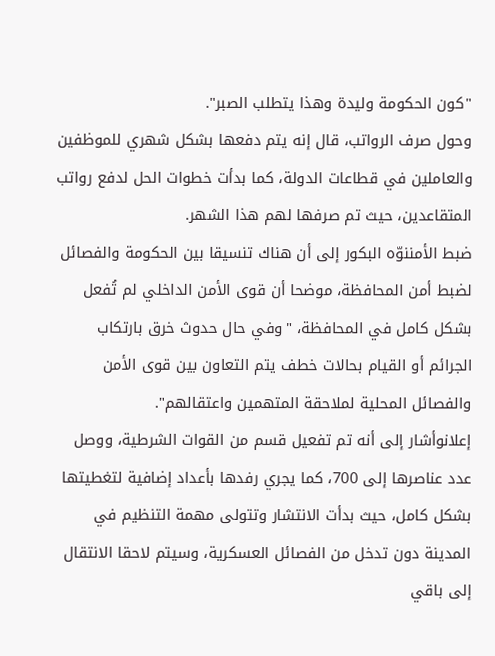"كون الحكومة وليدة وهذا يتطلب الصبر".
وحول صرف الرواتب، قال إنه يتم دفعها بشكل شهري للموظفين والعاملين في قطاعات الدولة، كما بدأت خطوات الحل لدفع رواتب المتقاعدين، حيث تم صرفها لهم هذا الشهر.
ضبط الأمننوّه البكور إلى أن هناك تنسيقا بين الحكومة والفصائل لضبط أمن المحافظة، موضحا أن قوى الأمن الداخلي لم تُفعل بشكل كامل في المحافظة، "وفي حال حدوث خرق بارتكاب الجرائم أو القيام بحالات خطف يتم التعاون بين قوى الأمن والفصائل المحلية لملاحقة المتهمين واعتقالهم".
إعلانوأشار إلى أنه تم تفعيل قسم من القوات الشرطية، ووصل عدد عناصرها إلى 700، كما يجري رفدها بأعداد إضافية لتغطيتها بشكل كامل، حيث بدأت الانتشار وتتولى مهمة التنظيم في المدينة دون تدخل من الفصائل العسكرية، وسيتم لاحقا الانتقال إلى باقي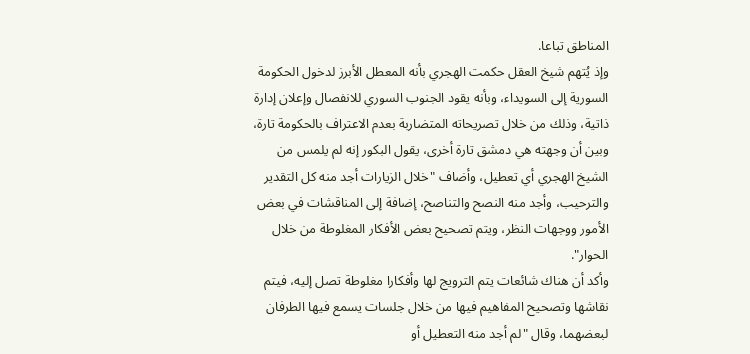المناطق تباعا.
وإذ يُتهم شيخ العقل حكمت الهجري بأنه المعطل الأبرز لدخول الحكومة السورية إلى السويداء، وبأنه يقود الجنوب السوري للانفصال وإعلان إدارة ذاتية، وذلك من خلال تصريحاته المتضاربة بعدم الاعتراف بالحكومة تارة، وبين أن وجهته هي دمشق تارة أخرى، يقول البكور إنه لم يلمس من الشيخ الهجري أي تعطيل، وأضاف "خلال الزيارات أجد منه كل التقدير والترحيب، وأجد منه النصح والتناصح، إضافة إلى المناقشات في بعض الأمور ووجهات النظر، ويتم تصحيح بعض الأفكار المغلوطة من خلال الحوار".
وأكد أن هناك شائعات يتم الترويج لها وأفكارا مغلوطة تصل إليه، فيتم نقاشها وتصحيح المفاهيم فيها من خلال جلسات يسمع فيها الطرفان لبعضهما، وقال "لم أجد منه التعطيل أو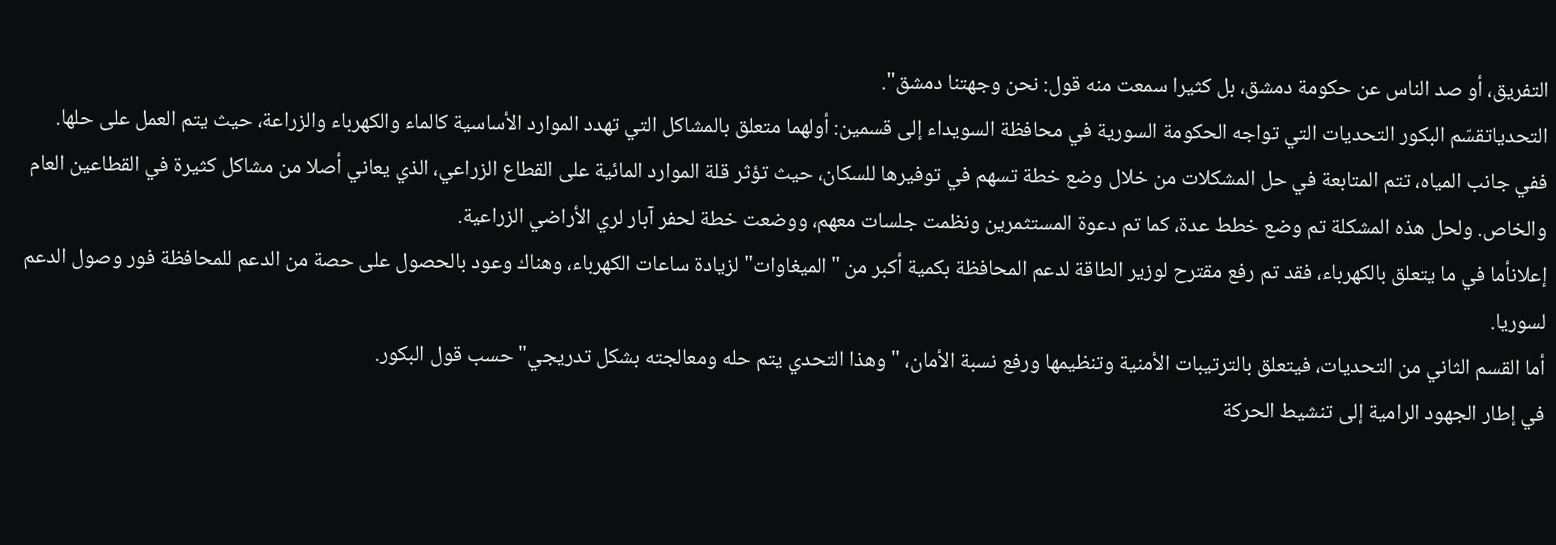التفريق، أو صد الناس عن حكومة دمشق، بل كثيرا سمعت منه قول: نحن وجهتنا دمشق".
التحدياتقسّم البكور التحديات التي تواجه الحكومة السورية في محافظة السويداء إلى قسمين: أولهما متعلق بالمشاكل التي تهدد الموارد الأساسية كالماء والكهرباء والزراعة، حيث يتم العمل على حلها.
ففي جانب المياه، تتم المتابعة في حل المشكلات من خلال وضع خطة تسهم في توفيرها للسكان، حيث تؤثر قلة الموارد المائية على القطاع الزراعي، الذي يعاني أصلا من مشاكل كثيرة في القطاعين العام والخاص. ولحل هذه المشكلة تم وضع خطط عدة، كما تم دعوة المستثمرين ونظمت جلسات معهم، ووضعت خطة لحفر آبار لري الأراضي الزراعية.
إعلانأما في ما يتعلق بالكهرباء، فقد تم رفع مقترح لوزير الطاقة لدعم المحافظة بكمية أكبر من "الميغاوات" لزيادة ساعات الكهرباء، وهناك وعود بالحصول على حصة من الدعم للمحافظة فور وصول الدعم لسوريا.
أما القسم الثاني من التحديات، فيتعلق بالترتيبات الأمنية وتنظيمها ورفع نسبة الأمان، "وهذا التحدي يتم حله ومعالجته بشكل تدريجي" حسب قول البكور.
في إطار الجهود الرامية إلى تنشيط الحركة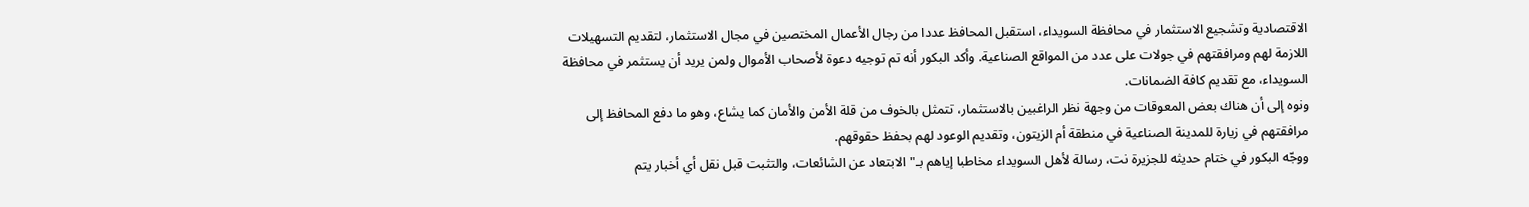الاقتصادية وتشجيع الاستثمار في محافظة السويداء، استقبل المحافظ عددا من رجال الأعمال المختصين في مجال الاستثمار، لتقديم التسهيلات اللازمة لهم ومرافقتهم في جولات على عدد من المواقع الصناعية. وأكد البكور أنه تم توجيه دعوة لأصحاب الأموال ولمن يريد أن يستثمر في محافظة السويداء، مع تقديم كافة الضمانات.
ونوه إلى أن هناك بعض المعوقات من وجهة نظر الراغبين بالاستثمار، تتمثل بالخوف من قلة الأمن والأمان كما يشاع، وهو ما دفع المحافظ إلى مرافقتهم في زيارة للمدينة الصناعية في منطقة أم الزيتون، وتقديم الوعود لهم بحفظ حقوقهم.
ووجّه البكور في ختام حديثه للجزيرة نت، رسالة لأهل السويداء مخاطبا إياهم بـ"الابتعاد عن الشائعات، والتثبت قبل نقل أي أخبار يتم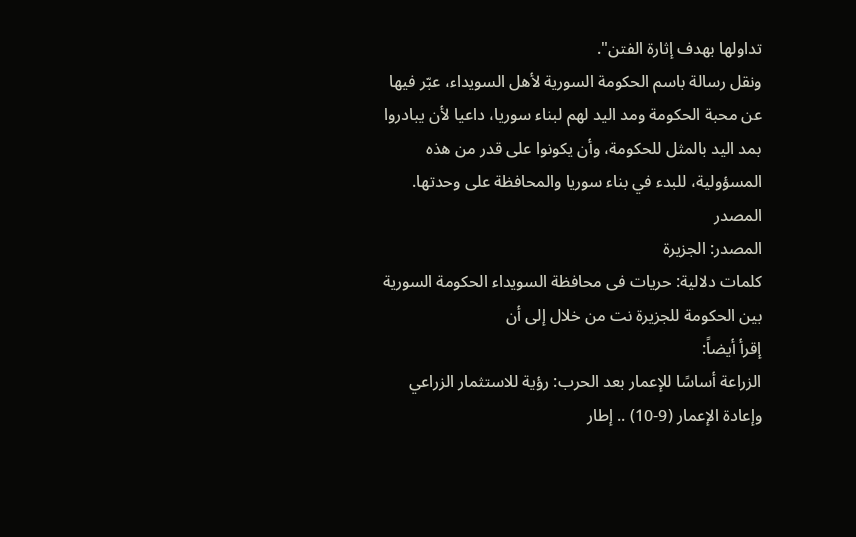تداولها بهدف إثارة الفتن".
ونقل رسالة باسم الحكومة السورية لأهل السويداء، عبّر فيها عن محبة الحكومة ومد اليد لهم لبناء سوريا، داعيا لأن يبادروا بمد اليد بالمثل للحكومة، وأن يكونوا على قدر من هذه المسؤولية، للبدء في بناء سوريا والمحافظة على وحدتها.
المصدر
المصدر: الجزيرة
كلمات دلالية: حريات فی محافظة السویداء الحکومة السوریة بین الحکومة للجزیرة نت من خلال إلى أن
إقرأ أيضاً:
الزراعة أساسًا للإعمار بعد الحرب: رؤية للاستثمار الزراعي وإعادة الإعمار (9-10) .. إطار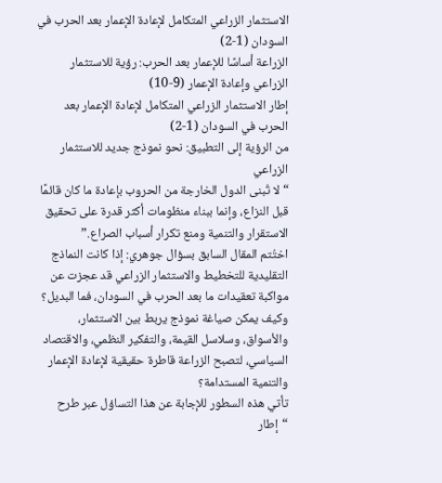الاستثمار الزراعي المتكامل لإعادة الإعمار بعد الحرب في السودان (1-2)
الزراعة أساسًا للإعمار بعد الحرب: رؤية للاستثمار الزراعي وإعادة الإعمار (9-10)
إطار الاستثمار الزراعي المتكامل لإعادة الإعمار بعد الحرب في السودان (1-2)
من الرؤية إلى التطبيق: نحو نموذج جديد للاستثمار الزراعي
“لا تُبنى الدول الخارجة من الحروب بإعادة ما كان قائمًا قبل النزاع، وإنما ببناء منظومات أكثر قدرة على تحقيق الاستقرار والتنمية ومنع تكرار أسباب الصراع.”
اختُتم المقال السابق بسؤال جوهري: إذا كانت النماذج التقليدية للتخطيط والاستثمار الزراعي قد عجزت عن مواكبة تعقيدات ما بعد الحرب في السودان، فما البديل؟ وكيف يمكن صياغة نموذج يربط بين الاستثمار، والأسواق، وسلاسل القيمة، والتفكير النظمي، والاقتصاد السياسي، لتصبح الزراعة قاطرة حقيقية لإعادة الإعمار والتنمية المستدامة؟
تأتي هذه السطور للإجابة عن هذا التساؤل عبر طرح “إطار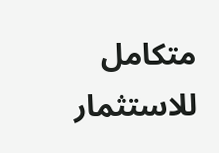متكامل للاستثمار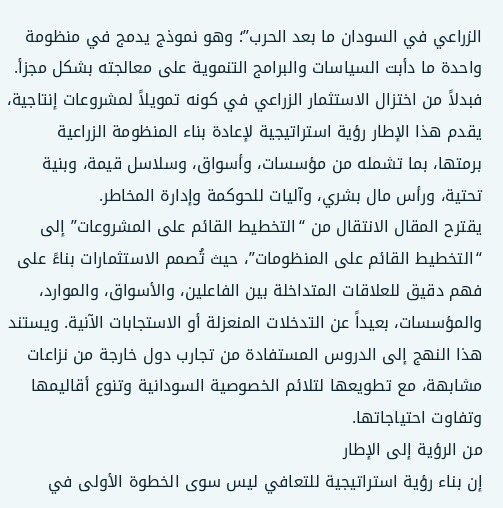الزراعي في السودان ما بعد الحرب”؛ وهو نموذج يدمج في منظومة واحدة ما دأبت السياسات والبرامج التنموية على معالجته بشكل مجزأ. فبدلاً من اختزال الاستثمار الزراعي في كونه تمويلاً لمشروعات إنتاجية، يقدم هذا الإطار رؤية استراتيجية لإعادة بناء المنظومة الزراعية برمتها، بما تشمله من مؤسسات، وأسواق، وسلاسل قيمة، وبنية تحتية، ورأس مال بشري، وآليات للحوكمة وإدارة المخاطر.
يقترح المقال الانتقال من “التخطيط القائم على المشروعات” إلى “التخطيط القائم على المنظومات”، حيث تُصمم الاستثمارات بناءً على فهم دقيق للعلاقات المتداخلة بين الفاعلين، والأسواق، والموارد، والمؤسسات، بعيداً عن التدخلات المنعزلة أو الاستجابات الآنية. ويستند هذا النهج إلى الدروس المستفادة من تجارب دول خارجة من نزاعات مشابهة، مع تطويعها لتلائم الخصوصية السودانية وتنوع أقاليمها وتفاوت احتياجاتها.
من الرؤية إلى الإطار
إن بناء رؤية استراتيجية للتعافي ليس سوى الخطوة الأولى في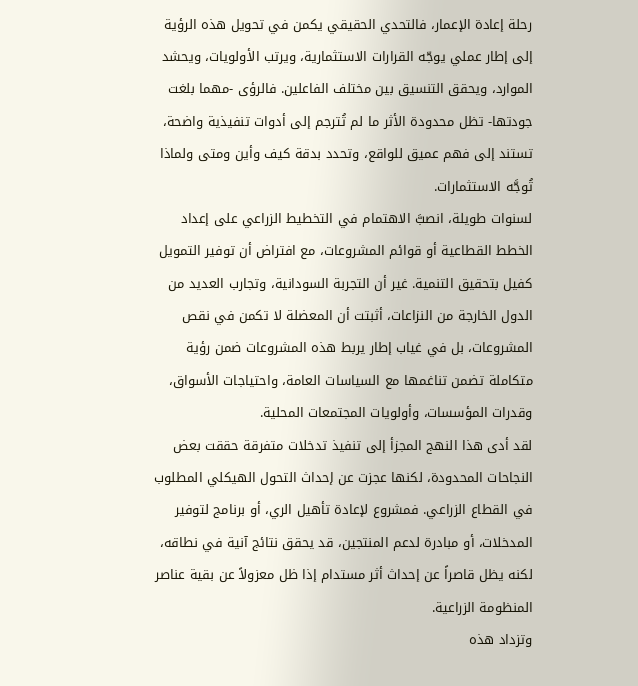رحلة إعادة الإعمار، فالتحدي الحقيقي يكمن في تحويل هذه الرؤية إلى إطار عملي يوجّه القرارات الاستثمارية، ويرتب الأولويات، ويحشد الموارد، ويحقق التنسيق بين مختلف الفاعلين. فالرؤى -مهما بلغت جودتها- تظل محدودة الأثر ما لم تُترجم إلى أدوات تنفيذية واضحة، تستند إلى فهم عميق للواقع، وتحدد بدقة كيف وأين ومتى ولماذا تُوجَّه الاستثمارات.
لسنوات طويلة، انصبَّ الاهتمام في التخطيط الزراعي على إعداد الخطط القطاعية أو قوائم المشروعات، مع افتراض أن توفير التمويل كفيل بتحقيق التنمية. غير أن التجربة السودانية، وتجارب العديد من الدول الخارجة من النزاعات، أثبتت أن المعضلة لا تكمن في نقص المشروعات، بل في غياب إطار يربط هذه المشروعات ضمن رؤية متكاملة تضمن تناغمها مع السياسات العامة، واحتياجات الأسواق، وقدرات المؤسسات، وأولويات المجتمعات المحلية.
لقد أدى هذا النهج المجزأ إلى تنفيذ تدخلات متفرقة حققت بعض النجاحات المحدودة، لكنها عجزت عن إحداث التحول الهيكلي المطلوب في القطاع الزراعي. فمشروع لإعادة تأهيل الري، أو برنامج لتوفير المدخلات، أو مبادرة لدعم المنتجين، قد يحقق نتائج آنية في نطاقه، لكنه يظل قاصراً عن إحداث أثر مستدام إذا ظل معزولاً عن بقية عناصر المنظومة الزراعية.
وتزداد هذه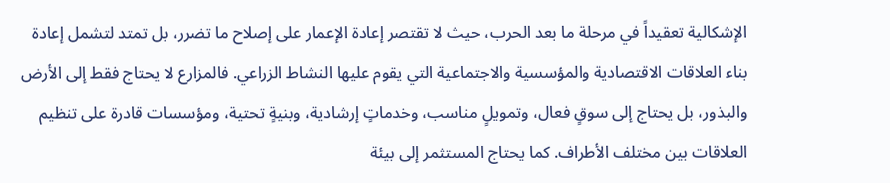الإشكالية تعقيداً في مرحلة ما بعد الحرب، حيث لا تقتصر إعادة الإعمار على إصلاح ما تضرر، بل تمتد لتشمل إعادة بناء العلاقات الاقتصادية والمؤسسية والاجتماعية التي يقوم عليها النشاط الزراعي. فالمزارع لا يحتاج فقط إلى الأرض والبذور، بل يحتاج إلى سوقٍ فعال، وتمويلٍ مناسب، وخدماتٍ إرشادية، وبنيةٍ تحتية، ومؤسسات قادرة على تنظيم العلاقات بين مختلف الأطراف. كما يحتاج المستثمر إلى بيئة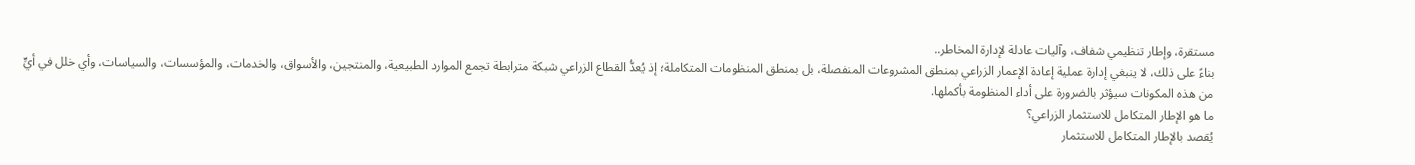مستقرة، وإطار تنظيمي شفاف، وآليات عادلة لإدارة المخاطر..
بناءً على ذلك، لا ينبغي إدارة عملية إعادة الإعمار الزراعي بمنطق المشروعات المنفصلة، بل بمنطق المنظومات المتكاملة؛ إذ يُعدُّ القطاع الزراعي شبكة مترابطة تجمع الموارد الطبيعية، والمنتجين، والأسواق، والخدمات، والمؤسسات، والسياسات، وأي خلل في أيٍّ من هذه المكونات سيؤثر بالضرورة على أداء المنظومة بأكملها.
ما هو الإطار المتكامل للاستثمار الزراعي؟
يُقصد بالإطار المتكامل للاستثمار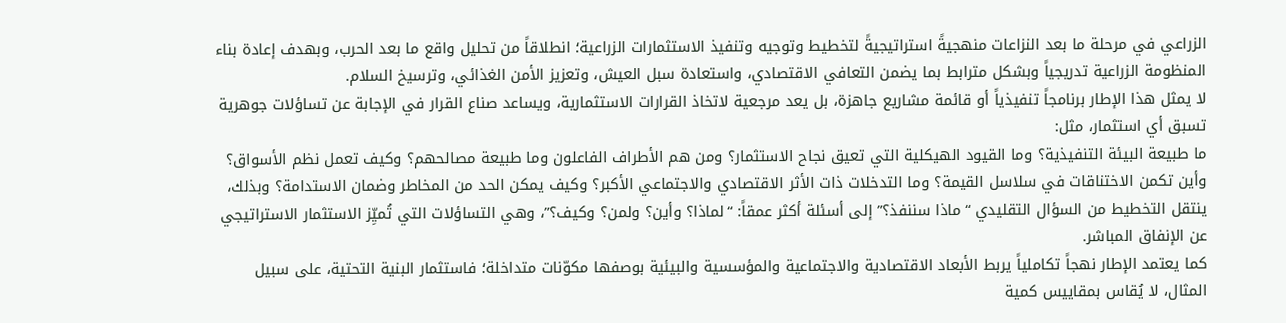الزراعي في مرحلة ما بعد النزاعات منهجيةً استراتيجيةً لتخطيط وتوجيه وتنفيذ الاستثمارات الزراعية؛ انطلاقاً من تحليل واقع ما بعد الحرب، وبهدف إعادة بناء المنظومة الزراعية تدريجياً وبشكل مترابط بما يضمن التعافي الاقتصادي، واستعادة سبل العيش، وتعزيز الأمن الغذائي، وترسيخ السلام.
لا يمثل هذا الإطار برنامجاً تنفيذياً أو قائمة مشاريع جاهزة، بل يعد مرجعية لاتخاذ القرارات الاستثمارية، ويساعد صناع القرار في الإجابة عن تساؤلات جوهرية تسبق أي استثمار، مثل:
ما طبيعة البيئة التنفيذية؟ وما القيود الهيكلية التي تعيق نجاح الاستثمار؟ ومن هم الأطراف الفاعلون وما طبيعة مصالحهم؟ وكيف تعمل نظم الأسواق؟ وأين تكمن الاختناقات في سلاسل القيمة؟ وما التدخلات ذات الأثر الاقتصادي والاجتماعي الأكبر؟ وكيف يمكن الحد من المخاطر وضمان الاستدامة؟ وبذلك، ينتقل التخطيط من السؤال التقليدي “ماذا سننفذ؟” إلى أسئلة أكثر عمقاً: “لماذا؟ وأين؟ ولمن؟ وكيف؟”، وهي التساؤلات التي تُميِّز الاستثمار الاستراتيجي عن الإنفاق المباشر.
كما يعتمد الإطار نهجاً تكاملياً يربط الأبعاد الاقتصادية والاجتماعية والمؤسسية والبيئية بوصفها مكوّنات متداخلة؛ فاستثمار البنية التحتية، على سبيل المثال، لا يُقاس بمقاييس كمية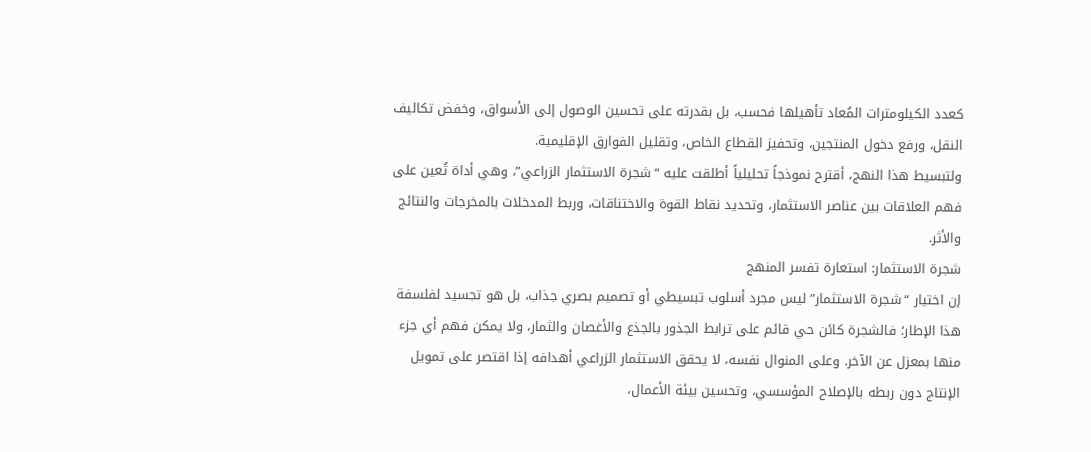كعدد الكيلومترات المُعاد تأهيلها فحسب، بل بقدرته على تحسين الوصول إلى الأسواق، وخفض تكاليف النقل، ورفع دخول المنتجين، وتحفيز القطاع الخاص، وتقليل الفوارق الإقليمية.
ولتبسيط هذا النهج، أقترح نموذجاً تحليلياً أطلقت عليه “شجرة الاستثمار الزراعي”، وهي أداة تُعين على فهم العلاقات بين عناصر الاستثمار، وتحديد نقاط القوة والاختناقات، وربط المدخلات بالمخرجات والنتائج والأثر.
شجرة الاستثمار: استعارة تفسر المنهج
إن اختيار “شجرة الاستثمار” ليس مجرد أسلوب تبسيطي أو تصميم بصري جذاب، بل هو تجسيد لفلسفة هذا الإطار؛ فالشجرة كائن حي قائم على ترابط الجذور بالجذع والأغصان والثمار، ولا يمكن فهم أي جزء منها بمعزل عن الآخر. وعلى المنوال نفسه، لا يحقق الاستثمار الزراعي أهدافه إذا اقتصر على تمويل الإنتاج دون ربطه بالإصلاح المؤسسي، وتحسين بيئة الأعمال،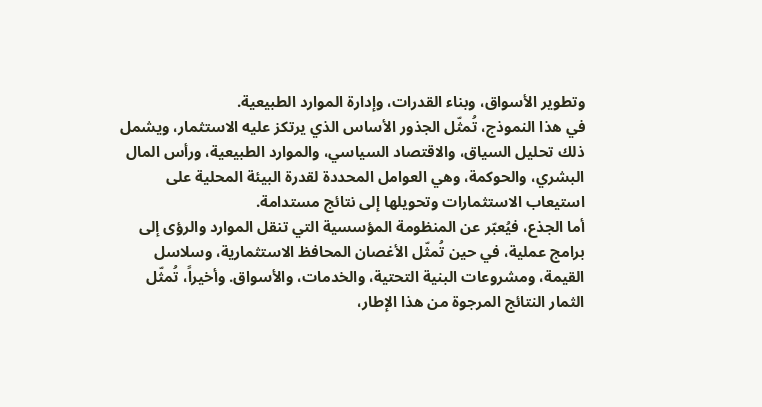وتطوير الأسواق، وبناء القدرات، وإدارة الموارد الطبيعية.
في هذا النموذج، تُمثّل الجذور الأساس الذي يرتكز عليه الاستثمار، ويشمل ذلك تحليل السياق، والاقتصاد السياسي، والموارد الطبيعية، ورأس المال البشري، والحوكمة، وهي العوامل المحددة لقدرة البيئة المحلية على استيعاب الاستثمارات وتحويلها إلى نتائج مستدامة.
أما الجذع، فيُعبّر عن المنظومة المؤسسية التي تنقل الموارد والرؤى إلى برامج عملية، في حين تُمثّل الأغصان المحافظ الاستثمارية، وسلاسل القيمة، ومشروعات البنية التحتية، والخدمات، والأسواق. وأخيراً، تُمثّل الثمار النتائج المرجوة من هذا الإطار،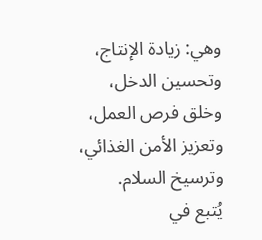وهي: زيادة الإنتاج، وتحسين الدخل، وخلق فرص العمل، وتعزيز الأمن الغذائي، وترسيخ السلام.
يُتبع في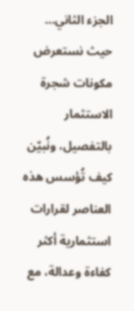الجزء الثاني… حيث نستعرض مكونات شجرة الاستثمار بالتفصيل، ونُبيّن كيف تُؤسس هذه العناصر لقرارات استثمارية أكثر كفاءة وعدالة، مع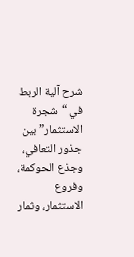شرح آلية الربط في “شجرة الاستثمار” بين جذور التعافي، وجذع الحوكمة، وفروع الاستثمار، وثمار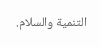التنمية والسلام.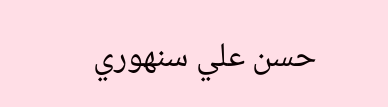حسن علي سنهوري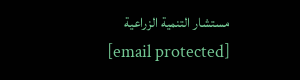مستشار التنمية الزراعية
[email protected]